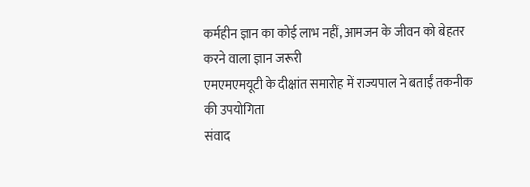कर्महीन ज्ञान का कोई लाभ नहीं, आमजन के जीवन को बेहतर करने वाला ज्ञान जरूरी
एमएमएमयूटी के दीक्षांत समारोह में राज्यपाल ने बताईं तकनीक की उपयोगिता
संवाद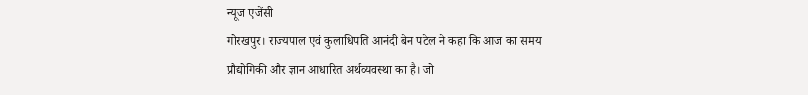न्यूज एजेंसी
गोरखपुर। राज्यपाल एवं कुलाधिपति आनंदी बेन पटेल ने कहा कि आज का समय प्रौद्योगिकी और ज्ञान आधारित अर्थव्यवस्था का है। जो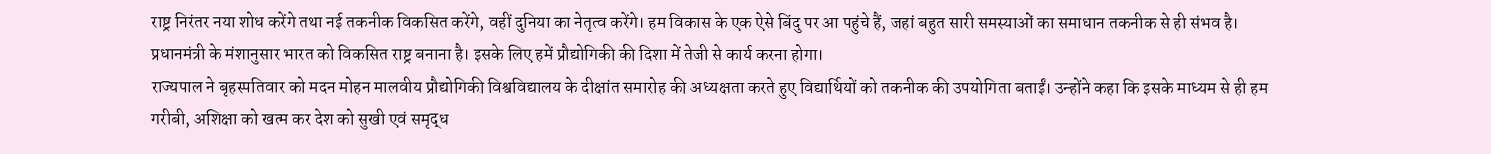राष्ट्र निरंतर नया शोध करेंगे तथा नई तकनीक विकसित करेंगे, वहीं दुनिया का नेतृत्व करेंगे। हम विकास के एक ऐसे बिंदु पर आ पहुंचे हैं, जहां बहुत सारी समस्याओं का समाधान तकनीक से ही संभव है। प्रधानमंत्री के मंशानुसार भारत को विकसित राष्ट्र बनाना है। इसके लिए हमें प्रौद्योगिकी की दिशा में तेजी से कार्य करना होगा।
राज्यपाल ने बृहस्पतिवार को मदन मोहन मालवीय प्रौद्योगिकी विश्वविद्यालय के दीक्षांत समारोह की अध्यक्षता करते हुए विद्यार्थियों को तकनीक की उपयोगिता बताईं। उन्होंने कहा कि इसके माध्यम से ही हम गरीबी, अशिक्षा को खत्म कर देश को सुखी एवं समृद्ध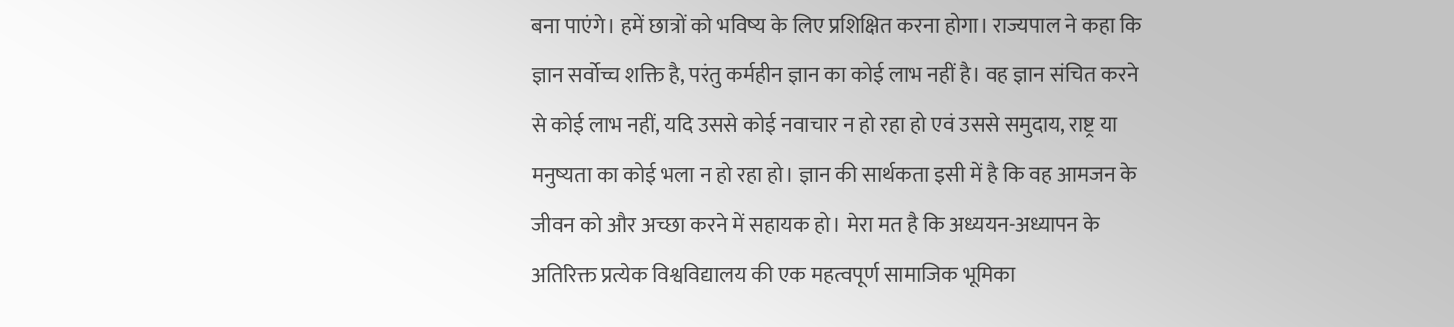बना पाएंगे। हमें छात्रों को भविष्य के लिए प्रशिक्षित करना होगा। राज्यपाल ने कहा कि ज्ञान सर्वोच्च शक्ति है, परंतु कर्महीन ज्ञान का कोई लाभ नहीं है। वह ज्ञान संचित करने से कोई लाभ नहीं, यदि उससे कोई नवाचार न हो रहा हो एवं उससे समुदाय, राष्ट्र या मनुष्यता का कोई भला न हो रहा हो। ज्ञान की सार्थकता इसी में है कि वह आमजन के जीवन को और अच्छा करने में सहायक हो। मेरा मत है कि अध्ययन-अध्यापन के अतिरिक्त प्रत्येक विश्वविद्यालय की एक महत्वपूर्ण सामाजिक भूमिका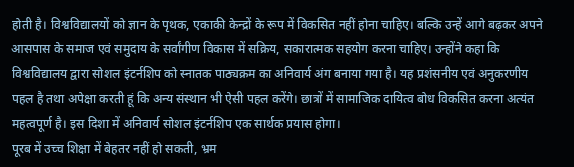होती है। विश्वविद्यालयों को ज्ञान के पृथक, एकाकी केन्द्रों के रूप में विकसित नहीं होना चाहिए। बल्कि उन्हें आगे बढ़कर अपने आसपास के समाज एवं समुदाय के सर्वांगीण विकास में सक्रिय, सकारात्मक सहयोग करना चाहिए। उन्होंने कहा कि विश्वविद्यालय द्वारा सोशल इंटर्नशिप को स्नातक पाठ्यक्रम का अनिवार्य अंग बनाया गया है। यह प्रशंसनीय एवं अनुकरणीय पहल है तथा अपेक्षा करती हूं कि अन्य संस्थान भी ऐसी पहल करेंगे। छात्रों में सामाजिक दायित्व बोध विकसित करना अत्यंत महत्वपूर्ण है। इस दिशा में अनिवार्य सोशल इंटर्नशिप एक सार्थक प्रयास होगा।
पूरब में उच्च शिक्षा में बेहतर नहीं हो सकती, भ्रम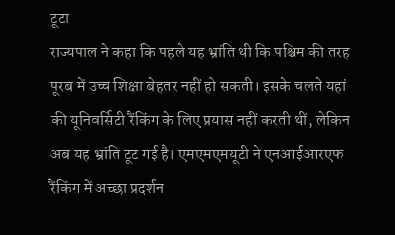टूटा
राज्यपाल ने कहा कि पहले यह भ्रांति थी कि पश्चिम की तरह पूरब में उच्च शिक्षा बेहतर नहीं हो सकती। इसके चलते यहां की यूनिवर्सिटी रैंकिंग के लिए प्रयास नहीं करती थीं, लेकिन अब यह भ्रांति टूट गई है। एमएमएमयूटी ने एनआईआरएफ रैंकिंग में अच्छा प्रदर्शन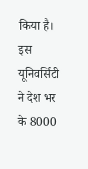किया है। इस यूनिवर्सिटी ने देश भर के 8000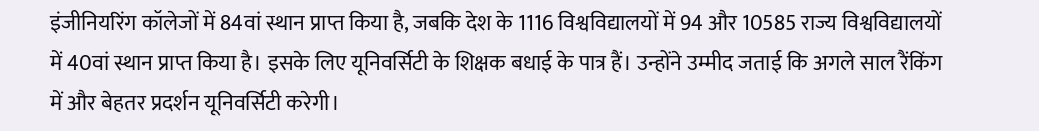इंजीनियरिंग कॉलेजों में 84वां स्थान प्राप्त किया है, जबकि देश के 1116 विश्वविद्यालयों में 94 और 10585 राज्य विश्वविद्यालयों में 40वां स्थान प्राप्त किया है। इसके लिए यूनिवर्सिटी के शिक्षक बधाई के पात्र हैं। उन्होंने उम्मीद जताई कि अगले साल रैंकिंग में और बेहतर प्रदर्शन यूनिवर्सिटी करेगी।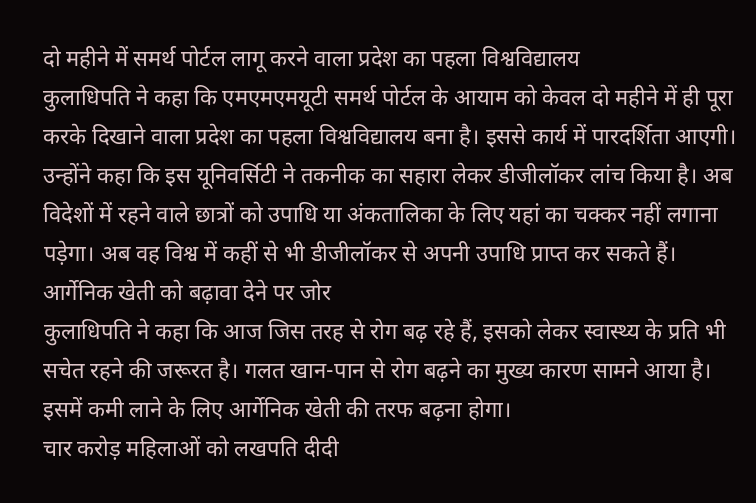दो महीने में समर्थ पोर्टल लागू करने वाला प्रदेश का पहला विश्वविद्यालय
कुलाधिपति ने कहा कि एमएमएमयूटी समर्थ पोर्टल के आयाम को केवल दो महीने में ही पूरा करके दिखाने वाला प्रदेश का पहला विश्वविद्यालय बना है। इससे कार्य में पारदर्शिता आएगी। उन्होंने कहा कि इस यूनिवर्सिटी ने तकनीक का सहारा लेकर डीजीलॉकर लांच किया है। अब विदेशों में रहने वाले छात्रों को उपाधि या अंकतालिका के लिए यहां का चक्कर नहीं लगाना पड़ेगा। अब वह विश्व में कहीं से भी डीजीलॉकर से अपनी उपाधि प्राप्त कर सकते हैं।
आर्गेनिक खेती को बढ़ावा देने पर जोर
कुलाधिपति ने कहा कि आज जिस तरह से रोग बढ़ रहे हैं, इसको लेकर स्वास्थ्य के प्रति भी सचेत रहने की जरूरत है। गलत खान-पान से रोग बढ़ने का मुख्य कारण सामने आया है। इसमें कमी लाने के लिए आर्गेनिक खेती की तरफ बढ़ना होगा।
चार करोड़ महिलाओं को लखपति दीदी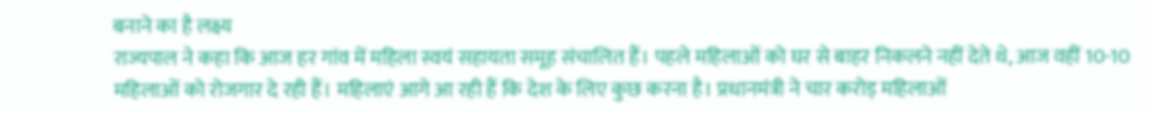बनाने का है लक्ष्य
राज्यपाल ने कहा कि आज हर गांव में महिला स्वयं सहायता समूह संचालित हैं। पहले महिलाओं को घर से बाहर निकलने नहीं देते थे, आज वहीं 10-10 महिलाओं को रोजगार दे रही हैं। महिलाएं आगे आ रही हैं कि देश के लिए कुछ करना है। प्रधानमंत्री ने चार करोड़ महिलाओं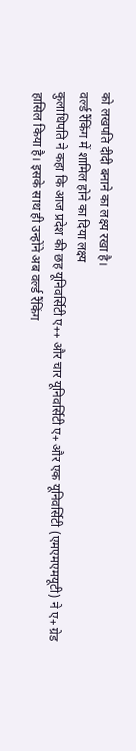को लखपति दीदी बनाने का लक्ष्य रखा है।
वर्ल्ड रैंकिंग में शामिल होने का दिया लक्ष्य
कुलाधिपति ने कहा कि आज प्रदेश की छह यूनिवर्सिटी ए++ और चार यूनिवर्सिटी ए+ और एक यूनिवर्सिटी (एमएमएमयूटी) ने ए+ ग्रेड हासिल किया है। इसके साथ ही उन्होंने अब वर्ल्ड रैंकिंग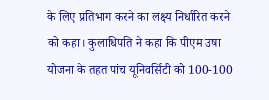के लिए प्रतिभाग करने का लक्ष्य निर्धारित करने को कहा। कुलाधिपति ने कहा कि पीएम उषा योजना के तहत पांच यूनिवर्सिटी को 100-100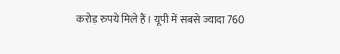करोड़ रुपये मिले हैं। यूपी में सबसे ज्यादा 760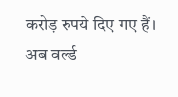करोड़ रुपये दिए गए हैं। अब वर्ल्ड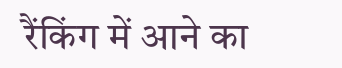रैंकिंग में आने का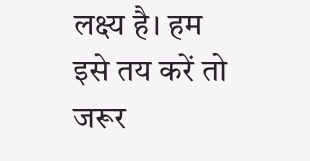लक्ष्य है। हम इसे तय करें तो जरूर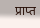प्राप्त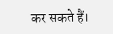कर सकते हैं।